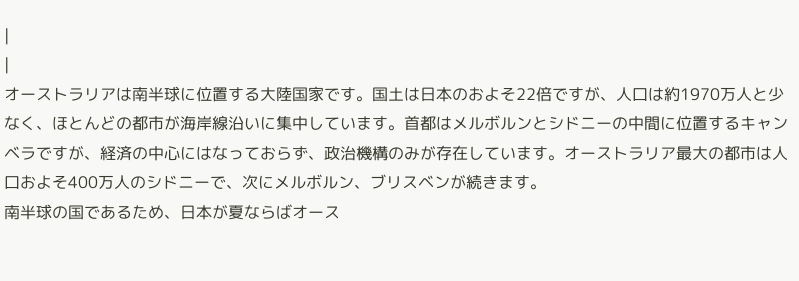|
|
オーストラリアは南半球に位置する大陸国家です。国土は日本のおよそ22倍ですが、人口は約1970万人と少なく、ほとんどの都市が海岸線沿いに集中しています。首都はメルボルンとシドニーの中間に位置するキャンベラですが、経済の中心にはなっておらず、政治機構のみが存在しています。オーストラリア最大の都市は人口およそ400万人のシドニーで、次にメルボルン、ブリスベンが続きます。
南半球の国であるため、日本が夏ならばオース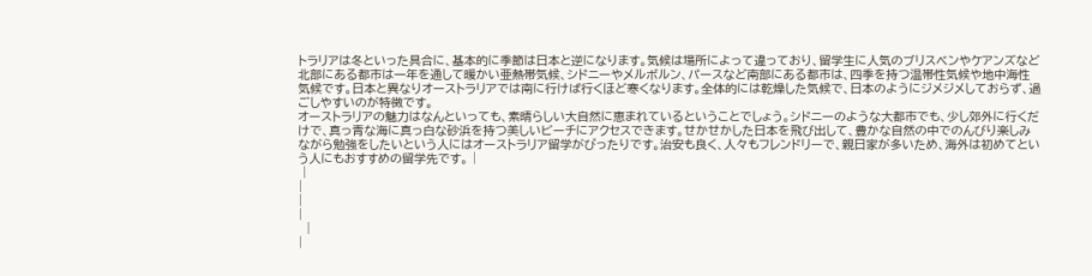トラリアは冬といった具合に、基本的に季節は日本と逆になります。気候は場所によって違っており、留学生に人気のブリスベンやケアンズなど北部にある都市は一年を通して暖かい亜熱帯気候、シドニーやメルボルン、パースなど南部にある都市は、四季を持つ温帯性気候や地中海性気候です。日本と異なりオーストラリアでは南に行けば行くほど寒くなります。全体的には乾燥した気候で、日本のようにジメジメしておらず、過ごしやすいのが特徴です。
オーストラリアの魅力はなんといっても、素晴らしい大自然に恵まれているということでしょう。シドニーのような大都市でも、少し郊外に行くだけで、真っ青な海に真っ白な砂浜を持つ美しいビーチにアクセスできます。せかせかした日本を飛び出して、豊かな自然の中でのんびり楽しみながら勉強をしたいという人にはオーストラリア留学がぴったりです。治安も良く、人々もフレンドリーで、親日家が多いため、海外は初めてという人にもおすすめの留学先です。 |
 |
|
|
|
  |
|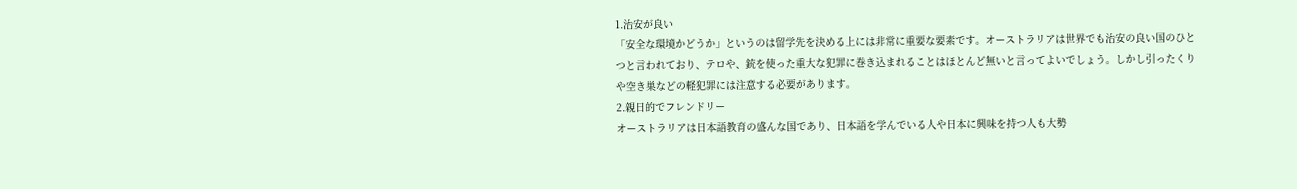1.治安が良い
「安全な環境かどうか」というのは留学先を決める上には非常に重要な要素です。オーストラリアは世界でも治安の良い国のひとつと言われており、テロや、銃を使った重大な犯罪に巻き込まれることはほとんど無いと言ってよいでしょう。しかし引ったくりや空き巣などの軽犯罪には注意する必要があります。
2.親日的でフレンドリー
オーストラリアは日本語教育の盛んな国であり、日本語を学んでいる人や日本に興味を持つ人も大勢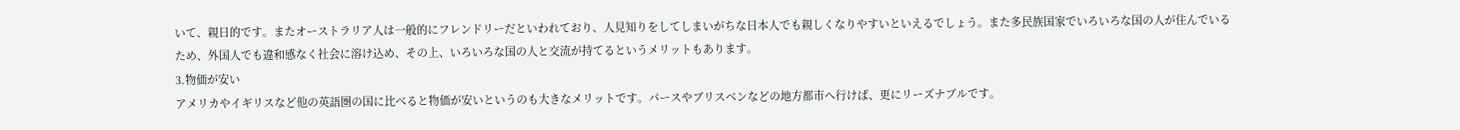いて、親日的です。またオーストラリア人は一般的にフレンドリーだといわれており、人見知りをしてしまいがちな日本人でも親しくなりやすいといえるでしょう。また多民族国家でいろいろな国の人が住んでいるため、外国人でも違和感なく社会に溶け込め、その上、いろいろな国の人と交流が持てるというメリットもあります。
3.物価が安い
アメリカやイギリスなど他の英語圏の国に比べると物価が安いというのも大きなメリットです。パースやブリスベンなどの地方都市へ行けば、更にリーズナブルです。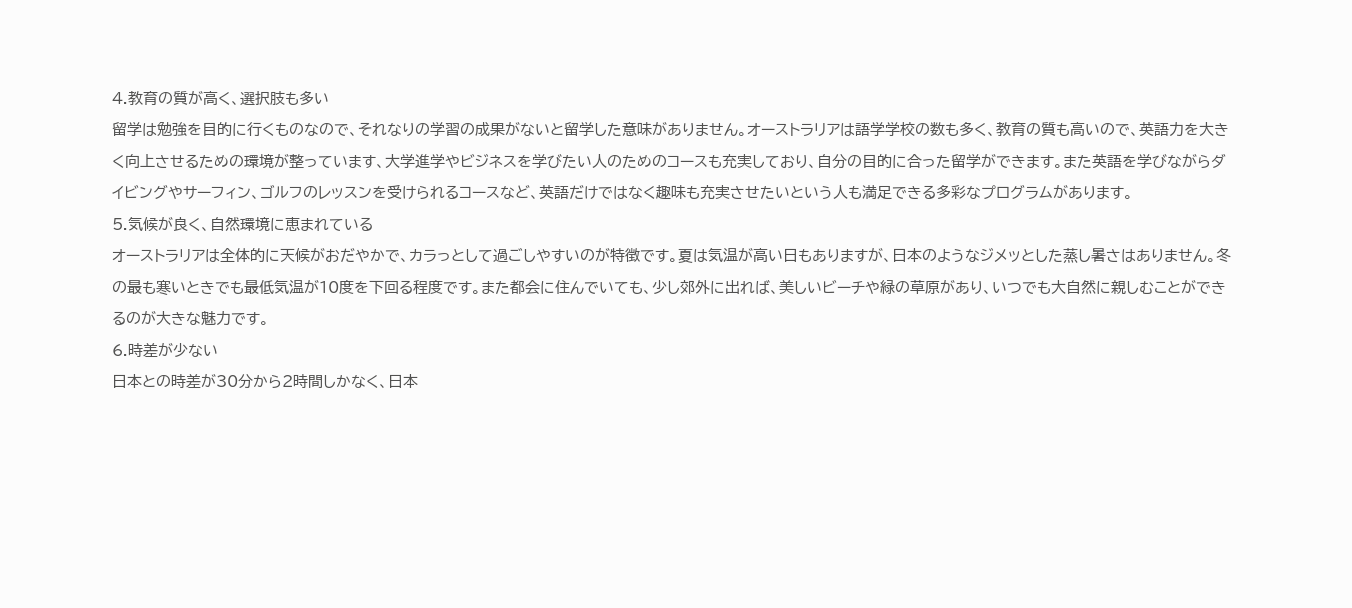4.教育の質が高く、選択肢も多い
留学は勉強を目的に行くものなので、それなりの学習の成果がないと留学した意味がありません。オーストラリアは語学学校の数も多く、教育の質も高いので、英語力を大きく向上させるための環境が整っています、大学進学やビジネスを学びたい人のためのコースも充実しており、自分の目的に合った留学ができます。また英語を学びながらダイビングやサーフィン、ゴルフのレッスンを受けられるコースなど、英語だけではなく趣味も充実させたいという人も満足できる多彩なプログラムがあります。
5.気候が良く、自然環境に恵まれている
オーストラリアは全体的に天候がおだやかで、カラっとして過ごしやすいのが特徴です。夏は気温が高い日もありますが、日本のようなジメッとした蒸し暑さはありません。冬の最も寒いときでも最低気温が10度を下回る程度です。また都会に住んでいても、少し郊外に出れば、美しいビーチや緑の草原があり、いつでも大自然に親しむことができるのが大きな魅力です。
6.時差が少ない
日本との時差が30分から2時間しかなく、日本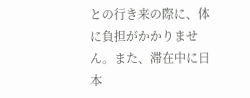との行き来の際に、体に負担がかかりません。また、滞在中に日本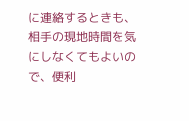に連絡するときも、相手の現地時間を気にしなくてもよいので、便利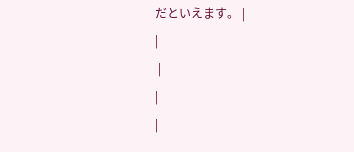だといえます。 |
|
 |
|
|